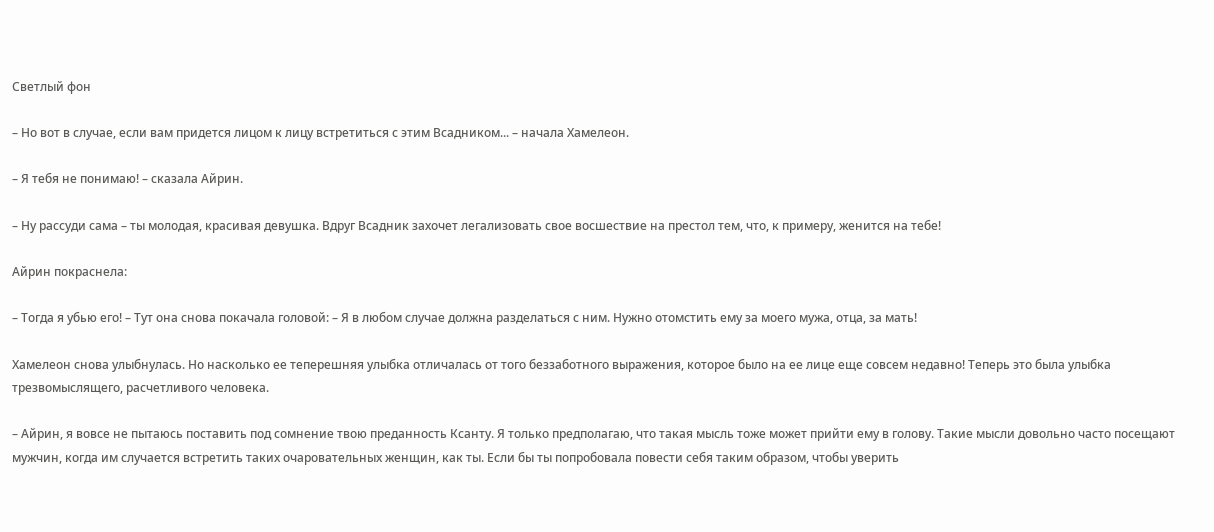Светлый фон

– Но вот в случае, если вам придется лицом к лицу встретиться с этим Всадником... – начала Хамелеон.

– Я тебя не понимаю! – сказала Айрин.

– Ну рассуди сама – ты молодая, красивая девушка. Вдруг Всадник захочет легализовать свое восшествие на престол тем, что, к примеру, женится на тебе!

Айрин покраснела:

– Тогда я убью его! – Тут она снова покачала головой: – Я в любом случае должна разделаться с ним. Нужно отомстить ему за моего мужа, отца, за мать!

Хамелеон снова улыбнулась. Но насколько ее теперешняя улыбка отличалась от того беззаботного выражения, которое было на ее лице еще совсем недавно! Теперь это была улыбка трезвомыслящего, расчетливого человека.

– Айрин, я вовсе не пытаюсь поставить под сомнение твою преданность Ксанту. Я только предполагаю, что такая мысль тоже может прийти ему в голову. Такие мысли довольно часто посещают мужчин, когда им случается встретить таких очаровательных женщин, как ты. Если бы ты попробовала повести себя таким образом, чтобы уверить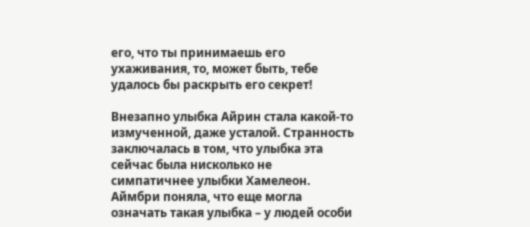его, что ты принимаешь его ухаживания, то, может быть, тебе удалось бы раскрыть его секрет!

Внезапно улыбка Айрин стала какой-то измученной, даже усталой. Странность заключалась в том, что улыбка эта сейчас была нисколько не симпатичнее улыбки Хамелеон. Аймбри поняла, что еще могла означать такая улыбка – у людей особи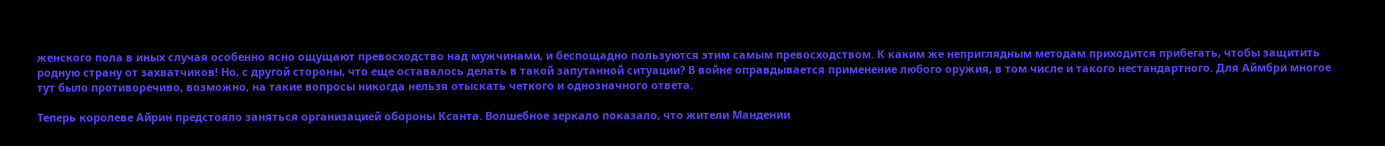женского пола в иных случая особенно ясно ощущают превосходство над мужчинами, и беспощадно пользуются этим самым превосходством. К каким же неприглядным методам приходится прибегать, чтобы защитить родную страну от захватчиков! Но, с другой стороны, что еще оставалось делать в такой запутанной ситуации? В войне оправдывается применение любого оружия, в том числе и такого нестандартного. Для Аймбри многое тут было противоречиво, возможно, на такие вопросы никогда нельзя отыскать четкого и однозначного ответа.

Теперь королеве Айрин предстояло заняться организацией обороны Ксанта. Волшебное зеркало показало, что жители Мандении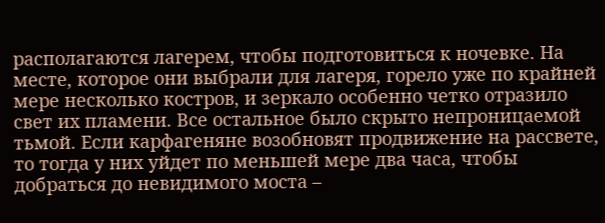располагаются лагерем, чтобы подготовиться к ночевке. На месте, которое они выбрали для лагеря, горело уже по крайней мере несколько костров, и зеркало особенно четко отразило свет их пламени. Все остальное было скрыто непроницаемой тьмой. Если карфагеняне возобновят продвижение на рассвете, то тогда у них уйдет по меньшей мере два часа, чтобы добраться до невидимого моста –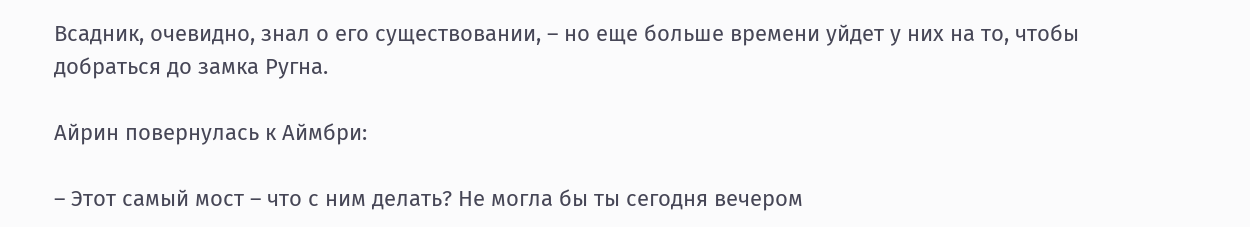Всадник, очевидно, знал о его существовании, – но еще больше времени уйдет у них на то, чтобы добраться до замка Ругна.

Айрин повернулась к Аймбри:

– Этот самый мост – что с ним делать? Не могла бы ты сегодня вечером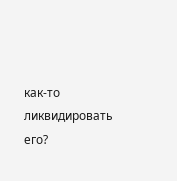как-то ликвидировать его?